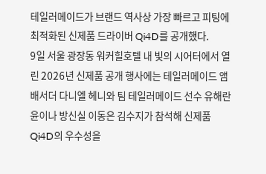테일러메이드가 브랜드 역사상 가장 빠르고 피팅에 최적화된 신제품 드라이버 Qi4D를 공개했다.
9일 서울 광장동 워커힐호텔 내 빛의 시어터에서 열린 2026년 신제품 공개 행사에는 테일러메이드 앰배서더 다니엘 헤니와 팀 테일러메이드 선수 유해란 윤이나 방신실 이동은 김수지가 참석해 신제품 Qi4D의 우수성을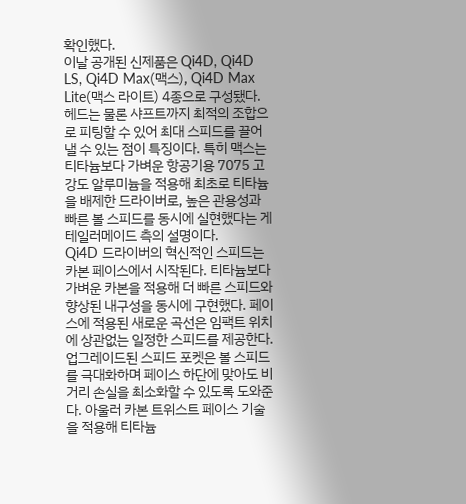확인했다.
이날 공개된 신제품은 Qi4D, Qi4D LS, Qi4D Max(맥스), Qi4D Max Lite(맥스 라이트) 4종으로 구성됐다. 헤드는 물론 샤프트까지 최적의 조합으로 피팅할 수 있어 최대 스피드를 끌어낼 수 있는 점이 특징이다. 특히 맥스는 티타늄보다 가벼운 항공기용 7075 고강도 알루미늄을 적용해 최초로 티타늄을 배제한 드라이버로, 높은 관용성과 빠른 볼 스피드를 동시에 실현했다는 게 테일러메이드 측의 설명이다.
Qi4D 드라이버의 혁신적인 스피드는 카본 페이스에서 시작된다. 티타늄보다 가벼운 카본을 적용해 더 빠른 스피드와 향상된 내구성을 동시에 구현했다. 페이스에 적용된 새로운 곡선은 임팩트 위치에 상관없는 일정한 스피드를 제공한다. 업그레이드된 스피드 포켓은 볼 스피드를 극대화하며 페이스 하단에 맞아도 비거리 손실을 최소화할 수 있도록 도와준다. 아울러 카본 트위스트 페이스 기술을 적용해 티타늄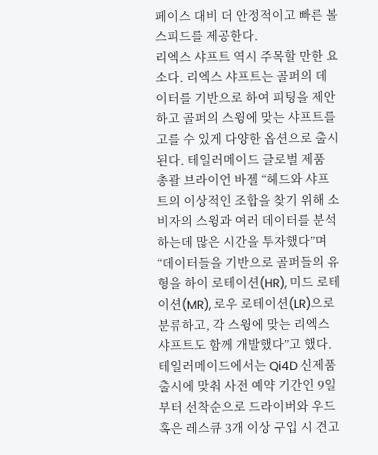페이스 대비 더 안정적이고 빠른 볼 스피드를 제공한다.
리엑스 샤프트 역시 주목할 만한 요소다. 리엑스 샤프트는 골퍼의 데이터를 기반으로 하여 피팅을 제안하고 골퍼의 스윙에 맞는 샤프트를 고를 수 있게 다양한 옵션으로 출시된다. 테일러메이드 글로벌 제품 총괄 브라이언 바젤 “헤드와 샤프트의 이상적인 조합을 찾기 위해 소비자의 스윙과 여러 데이터를 분석하는데 많은 시간을 투자했다”며 “데이터들을 기반으로 골퍼들의 유형을 하이 로테이션(HR), 미드 로테이션(MR), 로우 로테이션(LR)으로 분류하고, 각 스윙에 맞는 리엑스 샤프트도 함께 개발했다”고 했다.
테일러메이드에서는 Qi4D 신제품 출시에 맞춰 사전 예약 기간인 9일부터 선착순으로 드라이버와 우드 혹은 레스큐 3개 이상 구입 시 견고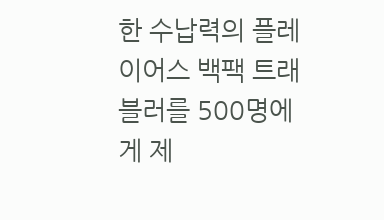한 수납력의 플레이어스 백팩 트래블러를 500명에게 제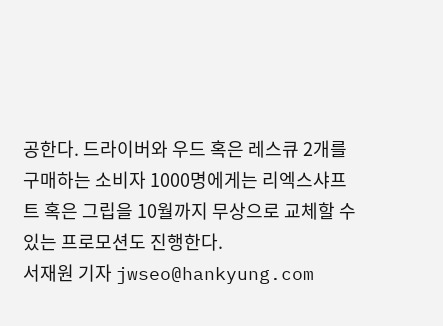공한다. 드라이버와 우드 혹은 레스큐 2개를 구매하는 소비자 1000명에게는 리엑스샤프트 혹은 그립을 10월까지 무상으로 교체할 수 있는 프로모션도 진행한다.
서재원 기자 jwseo@hankyung.com